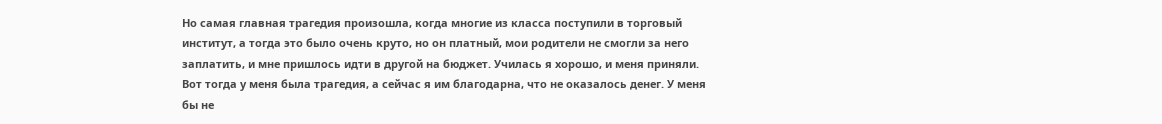Но самая главная трагедия произошла, когда многие из класса поступили в торговый институт, а тогда это было очень круто, но он платный, мои родители не смогли за него заплатить, и мне пришлось идти в другой на бюджет. Училась я хорошо, и меня приняли. Вот тогда у меня была трагедия, а сейчас я им благодарна, что не оказалось денег. У меня бы не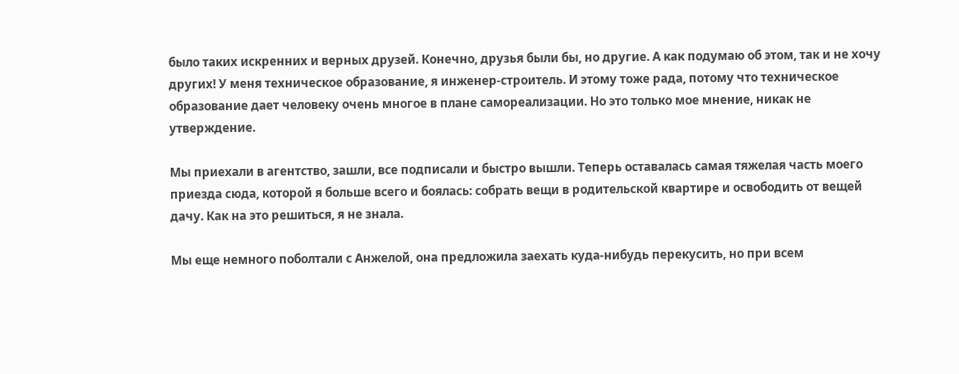было таких искренних и верных друзей. Конечно, друзья были бы, но другие. А как подумаю об этом, так и не хочу других! У меня техническое образование, я инженер-строитель. И этому тоже рада, потому что техническое образование дает человеку очень многое в плане самореализации. Но это только мое мнение, никак не утверждение.

Мы приехали в агентство, зашли, все подписали и быстро вышли. Теперь оставалась самая тяжелая часть моего приезда сюда, которой я больше всего и боялась: собрать вещи в родительской квартире и освободить от вещей дачу. Как на это решиться, я не знала.

Мы еще немного поболтали с Анжелой, она предложила заехать куда-нибудь перекусить, но при всем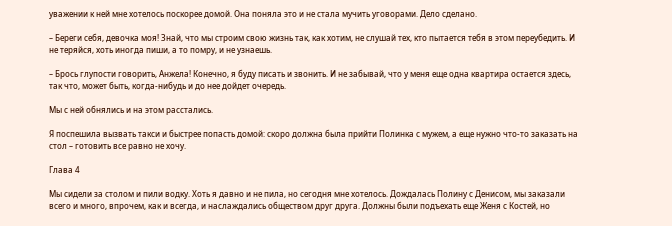уважении к ней мне хотелось поскорее домой. Она поняла это и не стала мучить уговорами. Дело сделано.

– Береги себя, девочка моя! Знай, что мы строим свою жизнь так, как хотим, не слушай тех, кто пытается тебя в этом переубедить. И не теряйся, хоть иногда пиши, а то помру, и не узнаешь.

– Брось глупости говорить, Анжела! Конечно, я буду писать и звонить. И не забывай, что у меня еще одна квартира остается здесь, так что, может быть, когда-нибудь и до нее дойдет очередь.

Мы с ней обнялись и на этом расстались.

Я поспешила вызвать такси и быстрее попасть домой: скоро должна была прийти Полинка с мужем, а еще нужно что-то заказать на стол – готовить все равно не хочу.

Глава 4

Мы сидели за столом и пили водку. Хоть я давно и не пила, но сегодня мне хотелось. Дождалась Полину с Денисом, мы заказали всего и много, впрочем, как и всегда, и наслаждались обществом друг друга. Должны были подъехать еще Женя с Костей, но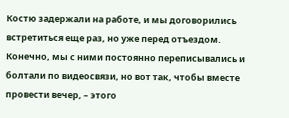Костю задержали на работе, и мы договорились встретиться еще раз, но уже перед отъездом. Конечно, мы с ними постоянно переписывались и болтали по видеосвязи, но вот так, чтобы вместе провести вечер, – этого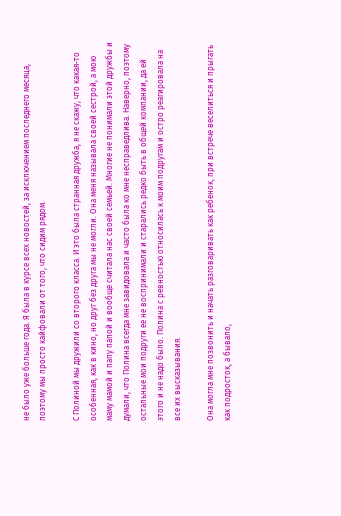не было уже больше года. Я была в курсе всех новостей, за исключением последнего месяца, поэтому мы просто кайфовали от того, что сидим рядом.

С Полиной мы дружили со второго класса. И это была странная дружба, я не скажу, что какая-то особенная, как в кино, но друг без друга мы не могли. Она меня называла своей сестрой, а мою маму мамой и папу папой и вообще считала нас своей семьей. Многие не понимали этой дружбы и думали, что Полина всегда мне завидовала и часто была ко мне несправедлива. Наверно, поэтому остальные мои подруги ее не воспринимали и старались редко быть в общей компании, да ей этого и не надо было. Полина с ревностью относилась к моим подругам и остро реагировала на все их высказывания.

Она могла мне позвонить и начать разговаривать как ребенок, при встрече веселиться и прыгать как подросток, а бывало,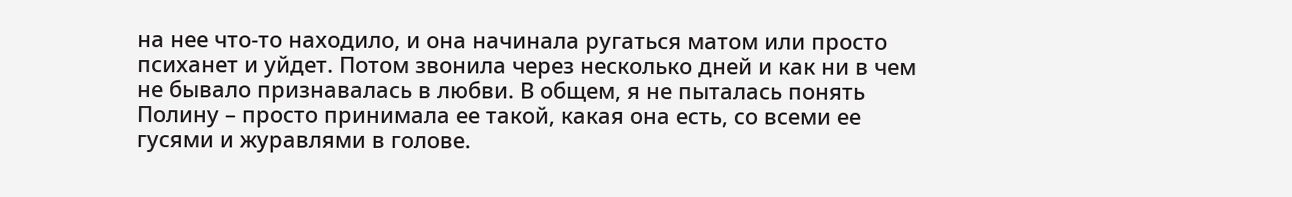на нее что-то находило, и она начинала ругаться матом или просто психанет и уйдет. Потом звонила через несколько дней и как ни в чем не бывало признавалась в любви. В общем, я не пыталась понять Полину – просто принимала ее такой, какая она есть, со всеми ее гусями и журавлями в голове.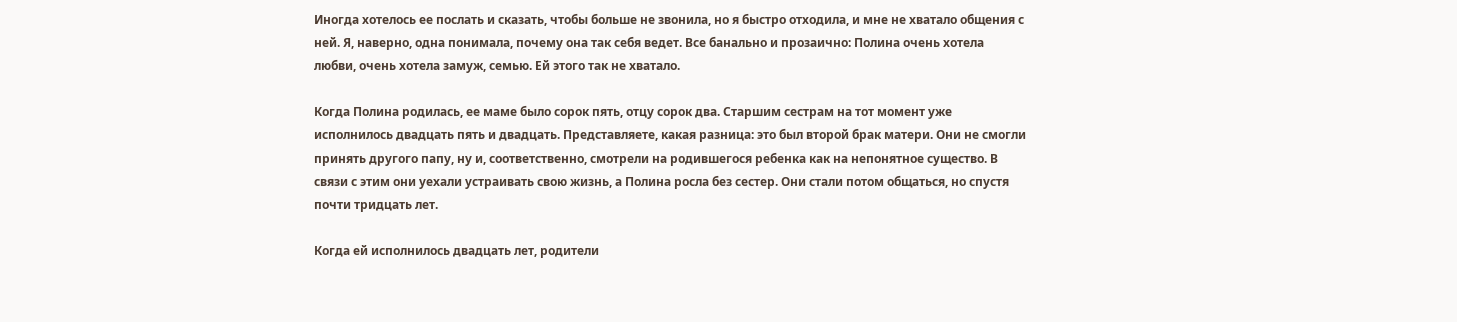Иногда хотелось ее послать и сказать, чтобы больше не звонила, но я быстро отходила, и мне не хватало общения с ней. Я, наверно, одна понимала, почему она так себя ведет. Все банально и прозаично: Полина очень хотела любви, очень хотела замуж, семью. Ей этого так не хватало.

Когда Полина родилась, ее маме было сорок пять, отцу сорок два. Старшим сестрам на тот момент уже исполнилось двадцать пять и двадцать. Представляете, какая разница: это был второй брак матери. Они не смогли принять другого папу, ну и, соответственно, смотрели на родившегося ребенка как на непонятное существо. В связи с этим они уехали устраивать свою жизнь, а Полина росла без сестер. Они стали потом общаться, но спустя почти тридцать лет.

Когда ей исполнилось двадцать лет, родители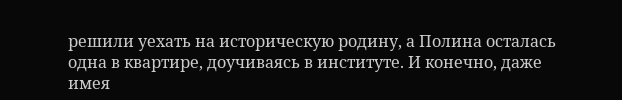решили уехать на историческую родину, а Полина осталась одна в квартире, доучиваясь в институте. И конечно, даже имея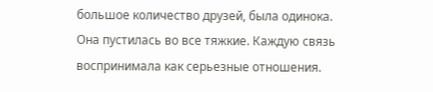большое количество друзей, была одинока. Она пустилась во все тяжкие. Каждую связь воспринимала как серьезные отношения.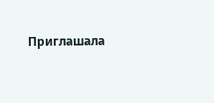Приглашала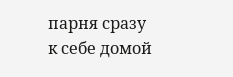парня сразу к себе домой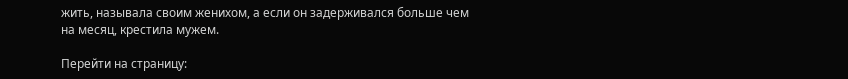жить, называла своим женихом, а если он задерживался больше чем на месяц, крестила мужем.

Перейти на страницу: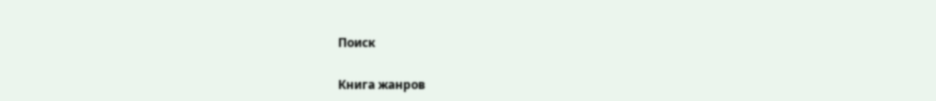Поиск

Книга жанров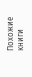Похожие книги